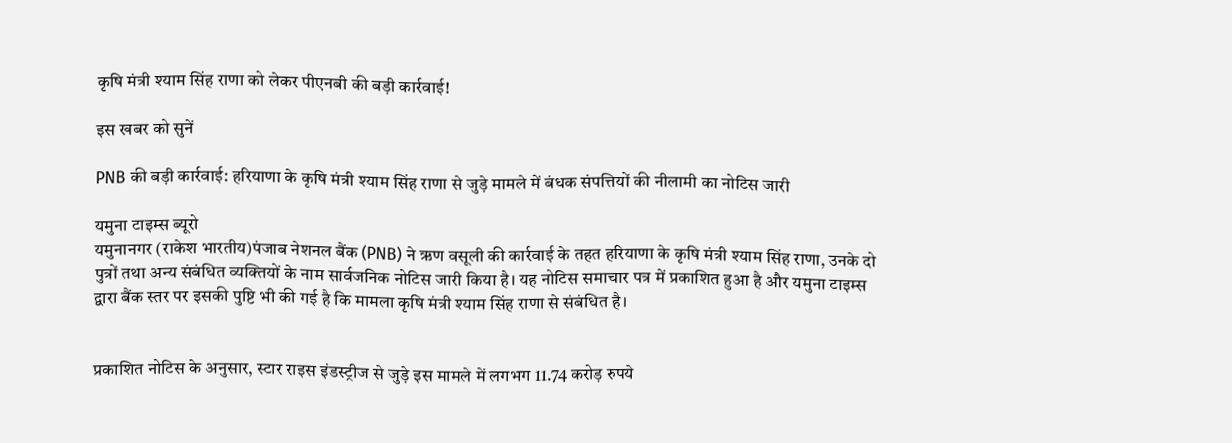कृषि मंत्री श्याम सिंह राणा को लेकर पीएनबी की बड़ी कार्रवाई!

इस खबर को सुनें

PNB की बड़ी कार्रवाई: हरियाणा के कृषि मंत्री श्याम सिंह राणा से जुड़े मामले में बंधक संपत्तियों की नीलामी का नोटिस जारी

यमुना टाइम्स ब्यूरो
यमुनानगर (राकेश भारतीय)पंजाब नेशनल बैंक (PNB) ने ऋण वसूली की कार्रवाई के तहत हरियाणा के कृषि मंत्री श्याम सिंह राणा, उनके दो पुत्रों तथा अन्य संबंधित व्यक्तियों के नाम सार्वजनिक नोटिस जारी किया है। यह नोटिस समाचार पत्र में प्रकाशित हुआ है और यमुना टाइम्स द्वारा बैंक स्तर पर इसकी पुष्टि भी की गई है कि मामला कृषि मंत्री श्याम सिंह राणा से संबंधित है।


प्रकाशित नोटिस के अनुसार, स्टार राइस इंडस्ट्रीज से जुड़े इस मामले में लगभग 11.74 करोड़ रुपये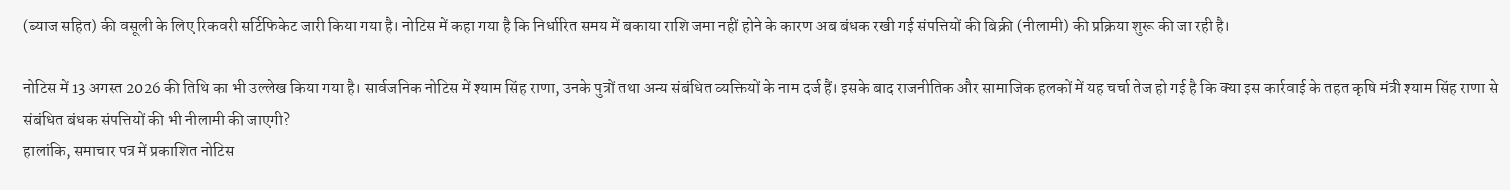(ब्याज सहित) की वसूली के लिए रिकवरी सर्टिफिकेट जारी किया गया है। नोटिस में कहा गया है कि निर्धारित समय में बकाया राशि जमा नहीं होने के कारण अब बंधक रखी गई संपत्तियों की बिक्री (नीलामी) की प्रक्रिया शुरू की जा रही है।

नोटिस में 13 अगस्त 2026 की तिथि का भी उल्लेख किया गया है। सार्वजनिक नोटिस में श्याम सिंह राणा, उनके पुत्रों तथा अन्य संबंधित व्यक्तियों के नाम दर्ज हैं। इसके बाद राजनीतिक और सामाजिक हलकों में यह चर्चा तेज हो गई है कि क्या इस कार्रवाई के तहत कृषि मंत्री श्याम सिंह राणा से संबंधित बंधक संपत्तियों की भी नीलामी की जाएगी?
हालांकि, समाचार पत्र में प्रकाशित नोटिस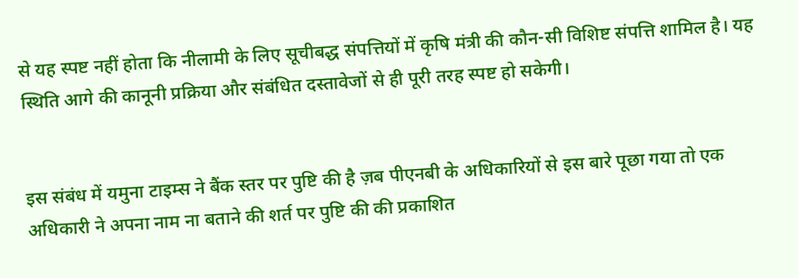से यह स्पष्ट नहीं होता कि नीलामी के लिए सूचीबद्ध संपत्तियों में कृषि मंत्री की कौन-सी विशिष्ट संपत्ति शामिल है। यह स्थिति आगे की कानूनी प्रक्रिया और संबंधित दस्तावेजों से ही पूरी तरह स्पष्ट हो सकेगी।


इस संबंध में यमुना टाइम्स ने बैंक स्तर पर पुष्टि की है ज़ब पीएनबी के अधिकारियों से इस बारे पूछा गया तो एक अधिकारी ने अपना नाम ना बताने की शर्त पर पुष्टि की की प्रकाशित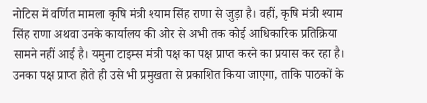नोटिस में वर्णित मामला कृषि मंत्री श्याम सिंह राणा से जुड़ा है। वहीं, कृषि मंत्री श्याम सिंह राणा अथवा उनके कार्यालय की ओर से अभी तक कोई आधिकारिक प्रतिक्रिया सामने नहीं आई है। यमुना टाइम्स मंत्री पक्ष का पक्ष प्राप्त करने का प्रयास कर रहा है। उनका पक्ष प्राप्त होते ही उसे भी प्रमुखता से प्रकाशित किया जाएगा, ताकि पाठकों के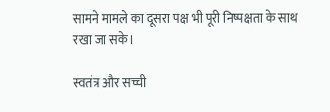सामने मामले का दूसरा पक्ष भी पूरी निष्पक्षता के साथ रखा जा सके।

स्वतंत्र और सच्ची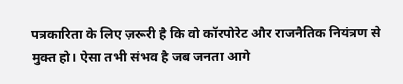पत्रकारिता के लिए ज़रूरी है कि वो कॉरपोरेट और राजनैतिक नियंत्रण से मुक्त हो। ऐसा तभी संभव है जब जनता आगे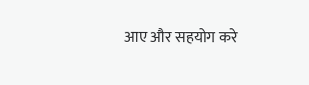आए और सहयोग करे